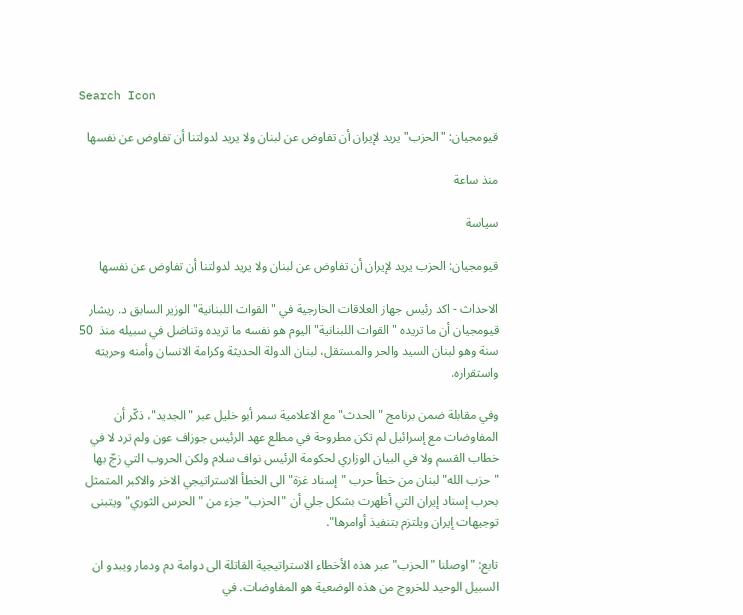Search Icon

قيومجيان: "الحزب" يريد لإيران أن تفاوض عن لبنان ولا يريد لدولتنا أن تفاوض عن نفسها

منذ ساعة

سياسة

قيومجيان: الحزب يريد لإيران أن تفاوض عن لبنان ولا يريد لدولتنا أن تفاوض عن نفسها

الاحداث - اكد رئيس جهاز العلاقات الخارجية في "القوات اللبنانية" الوزير السابق د. ريشار قيومجيان أن ما تريده "القوات اللبنانية" اليوم هو نفسه ما تريده وتناضل في سبيله منذ  50 سنة وهو لبنان السيد والحر والمستقل، لبنان الدولة الحديثة وكرامة الانسان وأمنه وحريته واستقراره.

وفي مقابلة ضمن برنامج "الحدث" مع الاعلامية سمر أبو خليل عبر "الجديد"، ذكّر أن المفاوضات مع إسرائيل لم تكن مطروحة في مطلع عهد الرئيس جوزاف عون ولم ترد لا في خطاب القسم ولا في البيان الوزاري لحكومة الرئيس نواف سلام ولكن الحروب التي زجّ بها "حزب الله" لبنان من خطأ حرب "إسناد غزة" الى الخطأ الاستراتيجي الاخر والاكبر المتمثل بحرب إسناد إيران التي أظهرت بشكل جلي أن "الحزب" جزء من "الحرس الثوري" ويتبنى توجيهات إيران ويلتزم بتنفيذ أوامرها".

تابع: "اوصلنا "الحزب" عبر هذه الأخطاء الاستراتيجية القاتلة الى دوامة دم ودمار ويبدو ان السبيل الوحيد للخروج من هذه الوضعية هو المفاوضات. في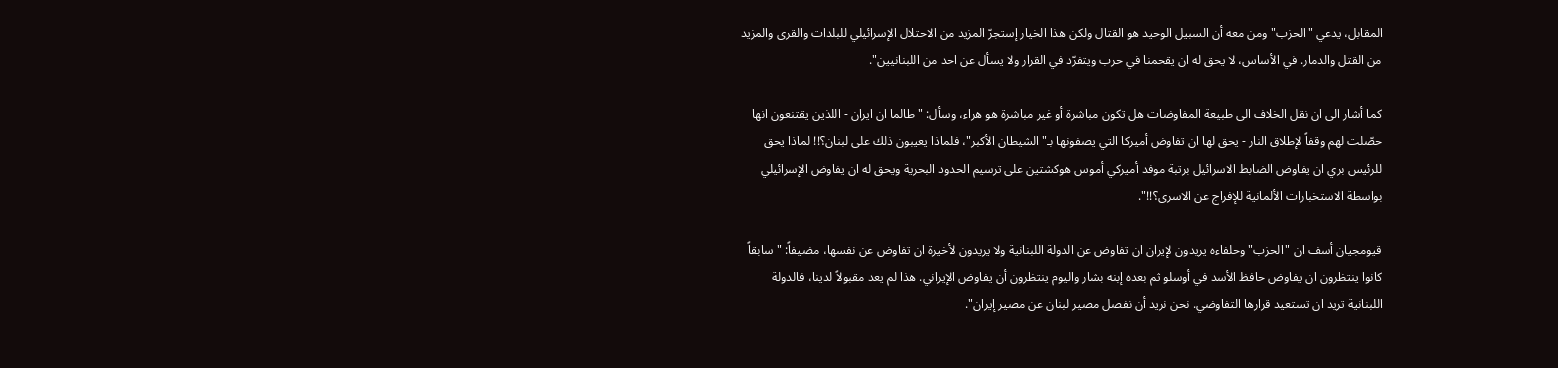المقابل، يدعي "الحزب" ومن معه أن السبيل الوحيد هو القتال ولكن هذا الخيار إستجرّ المزيد من الاحتلال الإسرائيلي للبلدات والقرى والمزيد من القتل والدمار. في الأساس، لا يحق له ان يقحمنا في حرب ويتفرّد في القرار ولا يسأل عن احد من اللبنانيين".

كما أشار الى ان نقل الخلاف الى طبيعة المفاوضات هل تكون مباشرة أو غير مباشرة هو هراء، وسأل: "طالما ان ايران - اللذين يقتنعون انها حصّلت لهم وقفاً لإطلاق النار - يحق لها ان تفاوض أميركا التي يصفونها بـ"الشيطان الأكبر"، فلماذا يعيبون ذلك على لبنان؟!! لماذا يحق للرئيس بري ان يفاوض الضابط الاسرائيل برتبة موفد أميركي أموس هوكشتين على ترسيم الحدود البحرية ويحق له ان يفاوض الإسرائيلي بواسطة الاستخبارات الألمانية للإفراج عن الاسرى؟!!".

قيومجيان أسف ان "الحزب" وحلفاءه يريدون لإيران ان تفاوض عن الدولة اللبنانية ولا يريدون لأخيرة ان تفاوض عن نفسها، مضيفاً: "سابقاً كانوا ينتظرون ان يفاوض حافظ الأسد في أوسلو ثم بعده إبنه بشار واليوم ينتظرون أن يفاوض الإيراني. هذا لم يعد مقبولاً لدينا، فالدولة اللبنانية تريد ان تستعيد قرارها التفاوضي. نحن نريد أن نفصل مصير لبنان عن مصير إيران".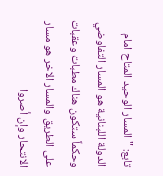تابع: "المسار الوحيد المتاح امام الدولة اللبنانية هو المسار التفاوضي وحكماً ستكون هناك مطبات وعقبات على الطريق والمسار الاخر هو مسار الانتحار وإن أصروا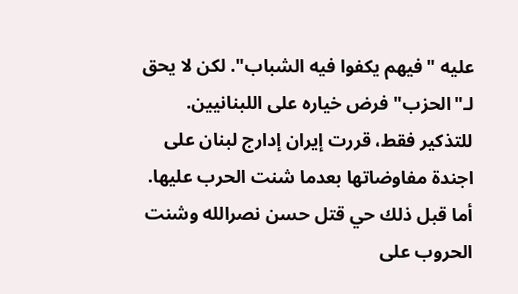عليه "فيهم يكفوا فيه الشباب". لكن لا يحق لـ"الحزب" فرض خياره على اللبنانيين. للتذكير فقط، قررت إيران إدارج لبنان على اجندة مفاوضاتها بعدما شنت الحرب عليها. أما قبل ذلك حي قتل حسن نصرالله وشنت الحروب على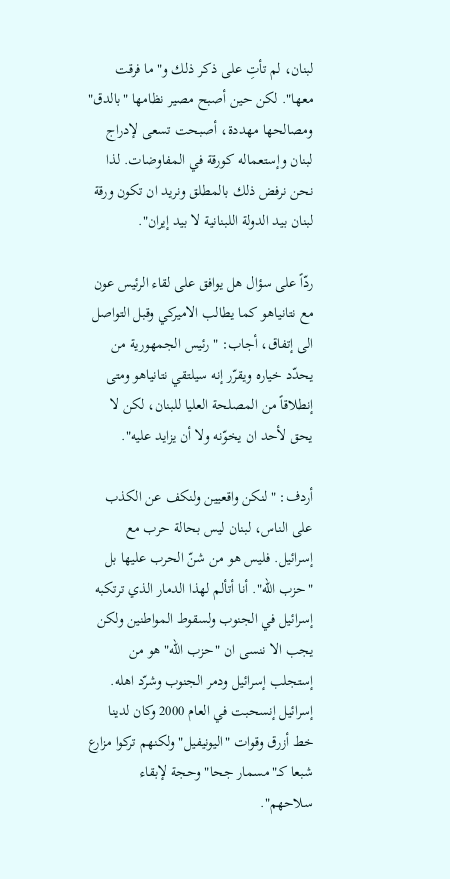لبنان، لم تأتِ على ذكر ذلك و"ما فرقت معها". لكن حين أصبح مصير نظامها "بالدق" ومصالحها مهددة، أصبحت تسعى لإدراج لبنان وإستعماله كورقة في المفاوضات. لذا نحن نرفض ذلك بالمطلق ونريد ان تكون ورقة لبنان بيد الدولة اللبنانية لا بيد إيران".

ردّاً على سؤال هل يوافق على لقاء الرئيس عون مع نتانياهو كما يطالب الاميركي وقبل التواصل الى إتفاق، أجاب: "رئيس الجمهورية من يحدّد خياره ويقرّر إنه سيلتقي نتانياهو ومتى إنطلاقاً من المصلحة العليا للبنان، لكن لا يحق لأحد ان يخوّنه ولا أن يزايد عليه".

أردف: "لنكن واقعيين ولنكف عن الكذب على الناس، لبنان ليس بحالة حرب مع إسرائيل. فليس هو من شنّ الحرب عليها بل "حزب الله". أنا أتألم لهذا الدمار الذي ترتكبه إسرائيل في الجنوب ولسقوط المواطنين ولكن يجب الا ننسى ان "حزب الله" هو من إستجلب إسرائيل ودمر الجنوب وشرّد اهله. إسرائيل إنسحبت في العام 2000 وكان لدينا خط أزرق وقوات "اليونيفيل" ولكنهم تركوا مزارع شبعا كـ"مسمار جحا" وحجة لإبقاء سلاحهم".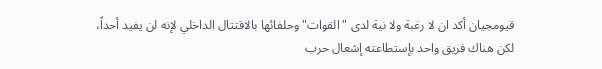قيومجيان أكد ان لا رغبة ولا نية لدى "القوات" وحلفائها بالاقتتال الداخلي لإنه لن يفيد أحداً، لكن هناك فريق واحد بإستطاعته إشعال حرب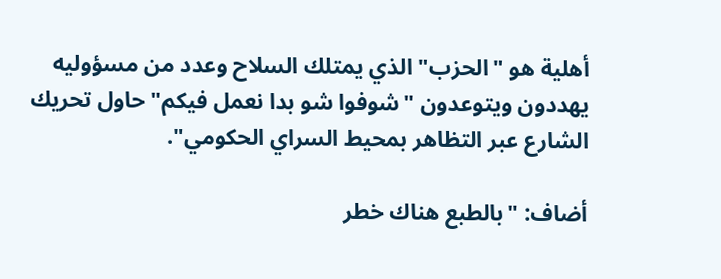أهلية هو "الحزب" الذي يمتلك السلاح وعدد من مسؤوليه يهددون ويتوعدون "شوفوا شو بدا نعمل فيكم" حاول تحريك الشارع عبر التظاهر بمحيط السراي الحكومي".

أضاف: "بالطبع هناك خطر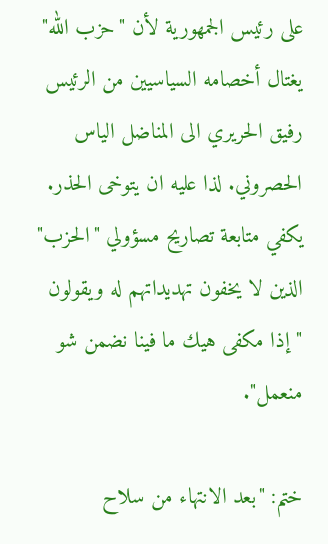على رئيس الجمهورية لأن "حزب الله" يغتال أخصامه السياسيين من الرئيس رفيق الحريري الى المناضل الياس الحصروني. لذا عليه ان يتوخى الحذر. يكفي متابعة تصاريح مسؤولي "الحزب" الذين لا يخفون تهديداتهم له ويقولون "إذا مكفى هيك ما فينا نضمن شو منعمل".

ختم: "بعد الانتهاء من سلاح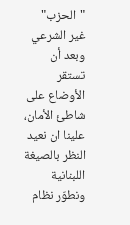"الحزب" غير الشرعي وبعد أن تستقر الأوضاع على شاطئ الأمان، علينا ان نعيد النظر بالصيغة اللبنانية ونطوّر نظام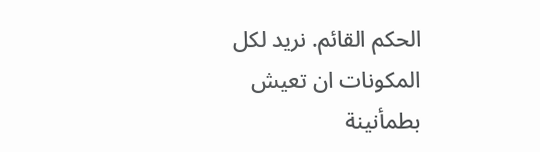الحكم القائم. نريد لكل المكونات ان تعيش بطمأنينة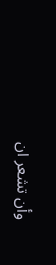وأن تشعر ان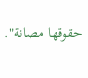حقوقها مصانة".